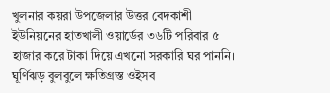খুলনার কয়রা উপজেলার উত্তর বেদকাশী ইউনিয়নের হাতখালী ওয়ার্ডের ৩৬টি পরিবার ৫ হাজার করে টাকা দিয়ে এখনো সরকারি ঘর পাননি। ঘূর্ণিঝড় বুলবুলে ক্ষতিগ্রস্ত ওইসব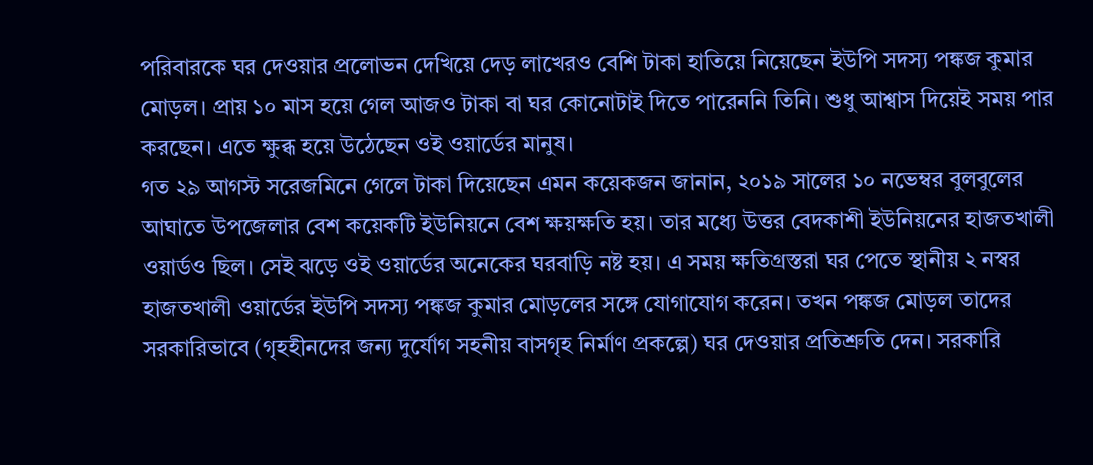পরিবারকে ঘর দেওয়ার প্রলোভন দেখিয়ে দেড় লাখেরও বেশি টাকা হাতিয়ে নিয়েছেন ইউপি সদস্য পঙ্কজ কুমার মোড়ল। প্রায় ১০ মাস হয়ে গেল আজও টাকা বা ঘর কোনোটাই দিতে পারেননি তিনি। শুধু আশ্বাস দিয়েই সময় পার করছেন। এতে ক্ষুব্ধ হয়ে উঠেছেন ওই ওয়ার্ডের মানুষ।
গত ২৯ আগস্ট সরেজমিনে গেলে টাকা দিয়েছেন এমন কয়েকজন জানান, ২০১৯ সালের ১০ নভেম্বর বুলবুলের আঘাতে উপজেলার বেশ কয়েকটি ইউনিয়নে বেশ ক্ষয়ক্ষতি হয়। তার মধ্যে উত্তর বেদকাশী ইউনিয়নের হাজতখালী ওয়ার্ডও ছিল। সেই ঝড়ে ওই ওয়ার্ডের অনেকের ঘরবাড়ি নষ্ট হয়। এ সময় ক্ষতিগ্রস্তরা ঘর পেতে স্থানীয় ২ নস্বর হাজতখালী ওয়ার্ডের ইউপি সদস্য পঙ্কজ কুমার মোড়লের সঙ্গে যোগাযোগ করেন। তখন পঙ্কজ মোড়ল তাদের সরকারিভাবে (গৃহহীনদের জন্য দুর্যোগ সহনীয় বাসগৃহ নির্মাণ প্রকল্পে) ঘর দেওয়ার প্রতিশ্রুতি দেন। সরকারি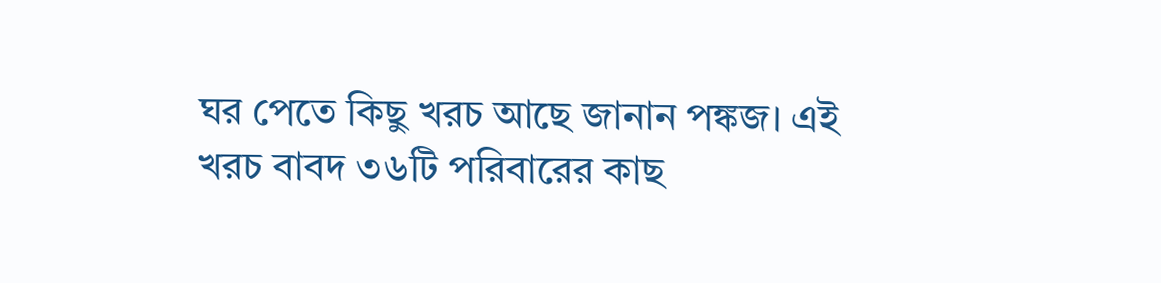ঘর পেতে কিছু খরচ আছে জানান পঙ্কজ। এই খরচ বাবদ ৩৬টি পরিবারের কাছ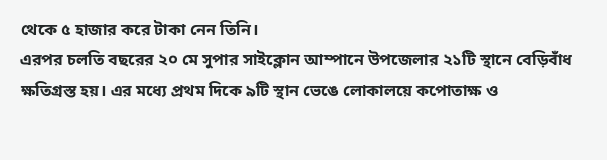থেকে ৫ হাজার করে টাকা নেন তিনি।
এরপর চলতি বছরের ২০ মে সুপার সাইক্লোন আম্পানে উপজেলার ২১টি স্থানে বেড়িবাঁধ ক্ষতিগ্রস্ত হয়। এর মধ্যে প্রথম দিকে ৯টি স্থান ভেঙে লোকালয়ে কপোতাক্ষ ও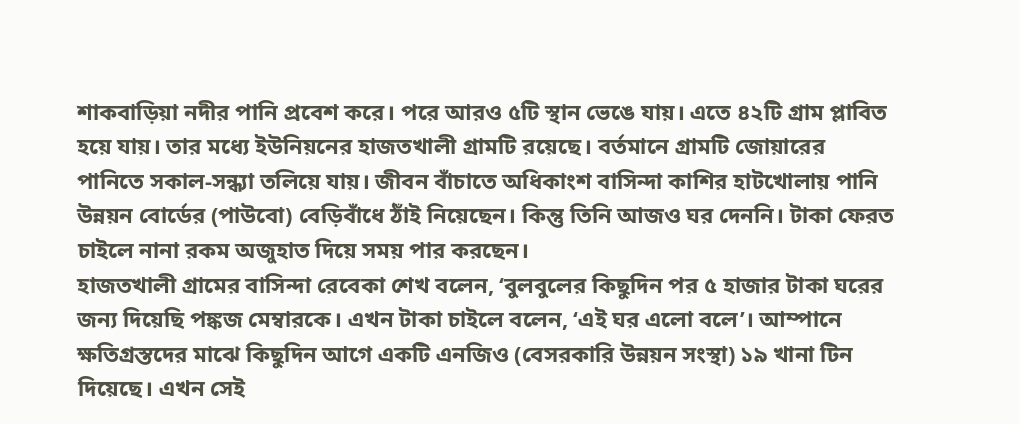শাকবাড়িয়া নদীর পানি প্রবেশ করে। পরে আরও ৫টি স্থান ভেঙে যায়। এতে ৪২টি গ্রাম প্লাবিত হয়ে যায়। তার মধ্যে ইউনিয়নের হাজতখালী গ্রামটি রয়েছে। বর্তমানে গ্রামটি জোয়ারের পানিতে সকাল-সন্ধ্যা তলিয়ে যায়। জীবন বাঁচাতে অধিকাংশ বাসিন্দা কাশির হাটখোলায় পানি উন্নয়ন বোর্ডের (পাউবো) বেড়িবাঁধে ঠাঁই নিয়েছেন। কিন্তু তিনি আজও ঘর দেননি। টাকা ফেরত চাইলে নানা রকম অজুহাত দিয়ে সময় পার করছেন।
হাজতখালী গ্রামের বাসিন্দা রেবেকা শেখ বলেন, ‘বুলবুলের কিছুদিন পর ৫ হাজার টাকা ঘরের জন্য দিয়েছি পঙ্কজ মেম্বারকে। এখন টাকা চাইলে বলেন, ‘এই ঘর এলো বলে’। আম্পানে ক্ষতিগ্রস্তদের মাঝে কিছুদিন আগে একটি এনজিও (বেসরকারি উন্নয়ন সংস্থা) ১৯ খানা টিন দিয়েছে। এখন সেই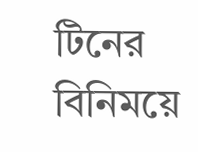টিনের বিনিময়ে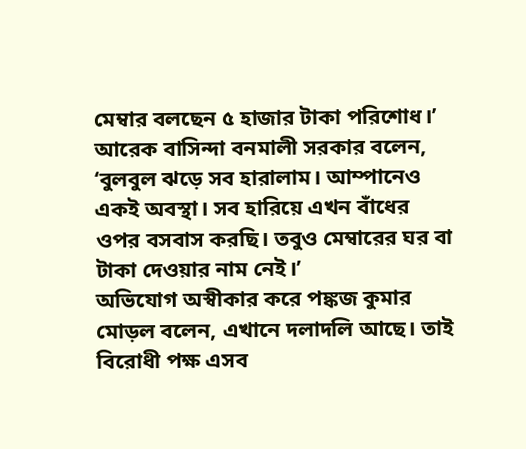মেম্বার বলছেন ৫ হাজার টাকা পরিশোধ।’
আরেক বাসিন্দা বনমালী সরকার বলেন, ‘বুলবুল ঝড়ে সব হারালাম। আম্পানেও একই অবস্থা। সব হারিয়ে এখন বাঁধের ওপর বসবাস করছি। তবুও মেম্বারের ঘর বা টাকা দেওয়ার নাম নেই।’
অভিযোগ অস্বীকার করে পঙ্কজ কুমার মোড়ল বলেন, এখানে দলাদলি আছে। তাই বিরোধী পক্ষ এসব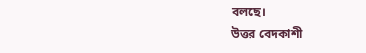বলছে।
উত্তর বেদকাশী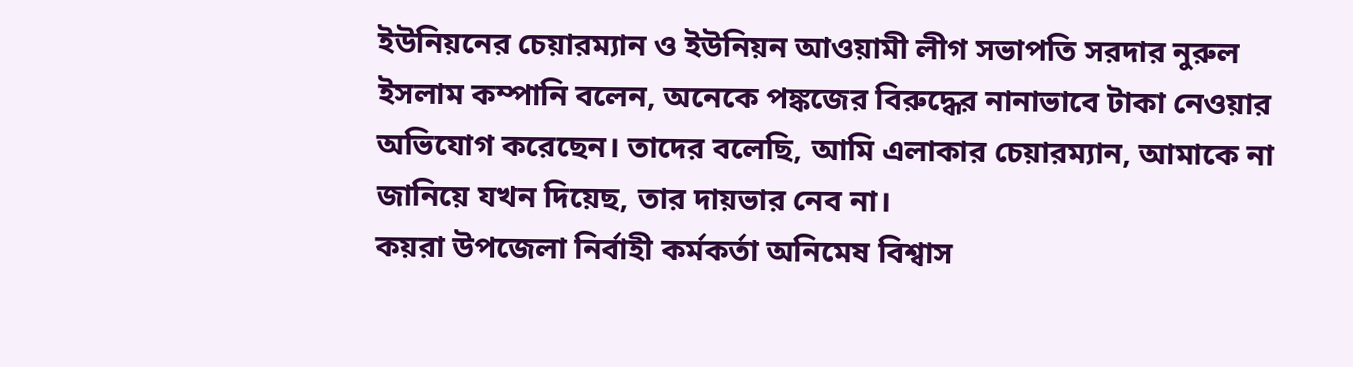ইউনিয়নের চেয়ারম্যান ও ইউনিয়ন আওয়ামী লীগ সভাপতি সরদার নুরুল ইসলাম কম্পানি বলেন, অনেকে পঙ্কজের বিরুদ্ধের নানাভাবে টাকা নেওয়ার অভিযোগ করেছেন। তাদের বলেছি, আমি এলাকার চেয়ারম্যান, আমাকে না জানিয়ে যখন দিয়েছ, তার দায়ভার নেব না।
কয়রা উপজেলা নির্বাহী কর্মকর্তা অনিমেষ বিশ্বাস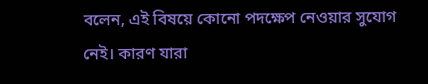বলেন, এই বিষয়ে কোনো পদক্ষেপ নেওয়ার সুযোগ নেই। কারণ যারা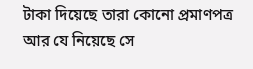টাকা দিয়েছে তারা কোনো প্রমাণপত্র আর যে নিয়েছে সে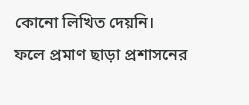কোনো লিখিত দেয়নি। ফলে প্রমাণ ছাড়া প্রশাসনের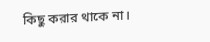কিছু করার থাকে না।